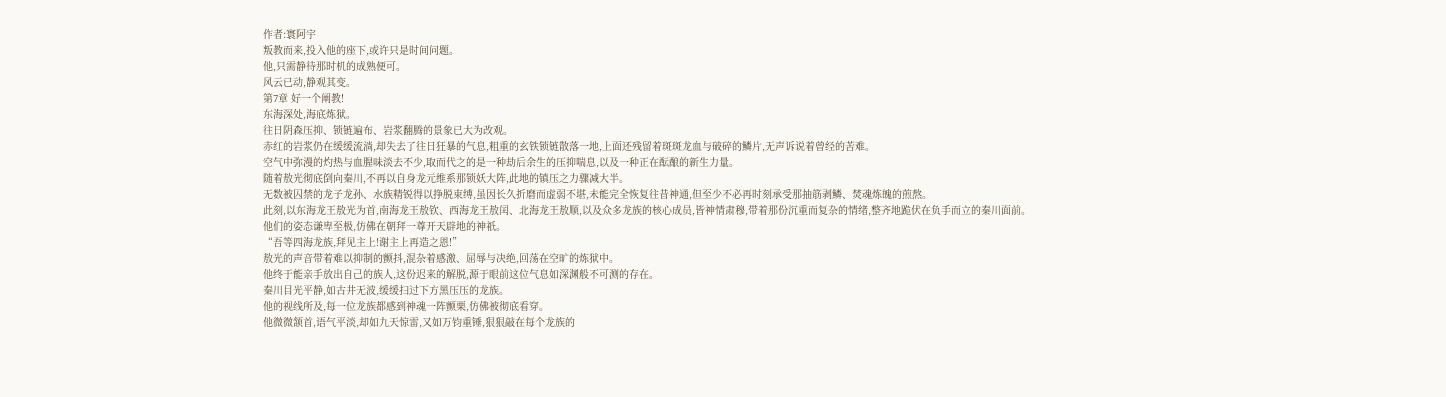作者:寰阿宇
叛教而来,投入他的座下,或许只是时间问题。
他,只需静待那时机的成熟便可。
风云已动,静观其变。
第7章 好一个阐教!
东海深处,海底炼狱。
往日阴森压抑、锁链遍布、岩浆翻腾的景象已大为改观。
赤红的岩浆仍在缓缓流淌,却失去了往日狂暴的气息,粗重的玄铁锁链散落一地,上面还残留着斑斑龙血与破碎的鳞片,无声诉说着曾经的苦难。
空气中弥漫的灼热与血腥味淡去不少,取而代之的是一种劫后余生的压抑喘息,以及一种正在酝酿的新生力量。
随着敖光彻底倒向秦川,不再以自身龙元维系那锁妖大阵,此地的镇压之力骤减大半。
无数被囚禁的龙子龙孙、水族精锐得以挣脱束缚,虽因长久折磨而虚弱不堪,未能完全恢复往昔神通,但至少不必再时刻承受那抽筋剥鳞、焚魂炼魄的煎熬。
此刻,以东海龙王敖光为首,南海龙王敖钦、西海龙王敖闰、北海龙王敖顺,以及众多龙族的核心成员,皆神情肃穆,带着那份沉重而复杂的情绪,整齐地跪伏在负手而立的秦川面前。
他们的姿态谦卑至极,仿佛在朝拜一尊开天辟地的神祇。
“吾等四海龙族,拜见主上!谢主上再造之恩!”
敖光的声音带着难以抑制的颤抖,混杂着感激、屈辱与决绝,回荡在空旷的炼狱中。
他终于能亲手放出自己的族人,这份迟来的解脱,源于眼前这位气息如深渊般不可测的存在。
秦川目光平静,如古井无波,缓缓扫过下方黑压压的龙族。
他的视线所及,每一位龙族都感到神魂一阵颤栗,仿佛被彻底看穿。
他微微颔首,语气平淡,却如九天惊雷,又如万钧重锤,狠狠敲在每个龙族的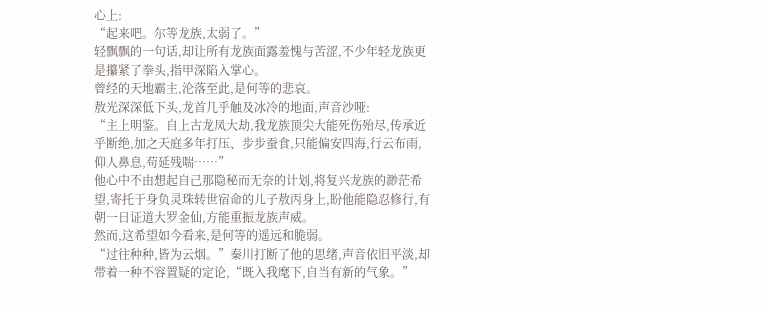心上:
“起来吧。尔等龙族,太弱了。”
轻飘飘的一句话,却让所有龙族面露羞愧与苦涩,不少年轻龙族更是攥紧了拳头,指甲深陷入掌心。
曾经的天地霸主,沦落至此,是何等的悲哀。
敖光深深低下头,龙首几乎触及冰冷的地面,声音沙哑:
“主上明鉴。自上古龙凤大劫,我龙族顶尖大能死伤殆尽,传承近乎断绝,加之天庭多年打压、步步蚕食,只能偏安四海,行云布雨,仰人鼻息,苟延残喘……”
他心中不由想起自己那隐秘而无奈的计划,将复兴龙族的渺茫希望,寄托于身负灵珠转世宿命的儿子敖丙身上,盼他能隐忍修行,有朝一日证道大罗金仙,方能重振龙族声威。
然而,这希望如今看来,是何等的遥远和脆弱。
“过往种种,皆为云烟。”秦川打断了他的思绪,声音依旧平淡,却带着一种不容置疑的定论,“既入我麾下,自当有新的气象。”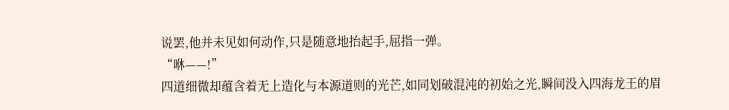说罢,他并未见如何动作,只是随意地抬起手,屈指一弹。
“咻——!”
四道细微却蕴含着无上造化与本源道则的光芒,如同划破混沌的初始之光,瞬间没入四海龙王的眉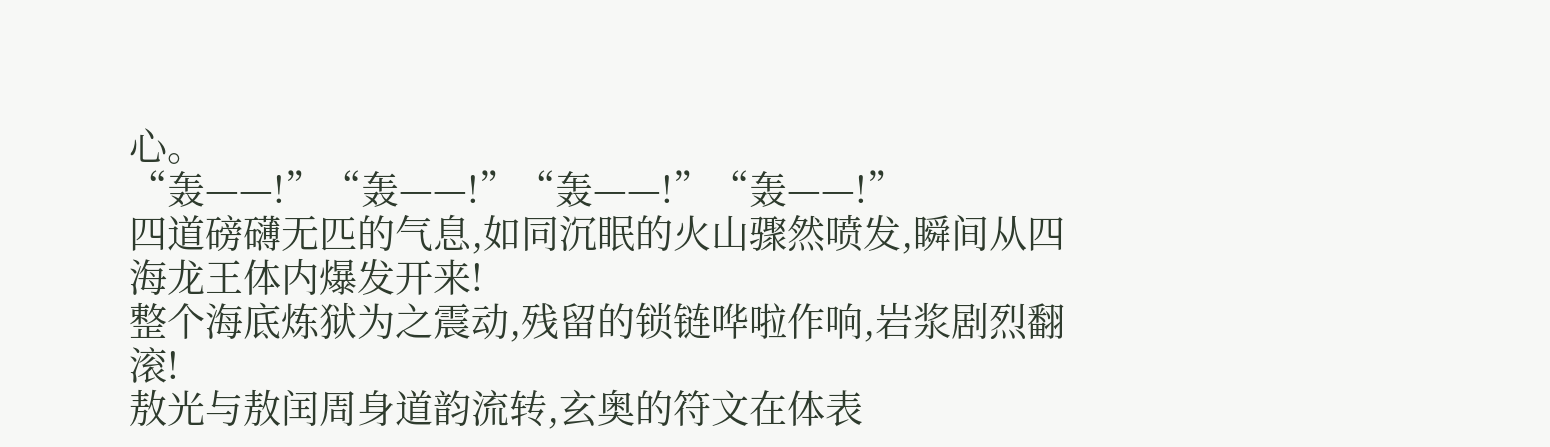心。
“轰——!”“轰——!”“轰——!”“轰——!”
四道磅礴无匹的气息,如同沉眠的火山骤然喷发,瞬间从四海龙王体内爆发开来!
整个海底炼狱为之震动,残留的锁链哗啦作响,岩浆剧烈翻滚!
敖光与敖闰周身道韵流转,玄奥的符文在体表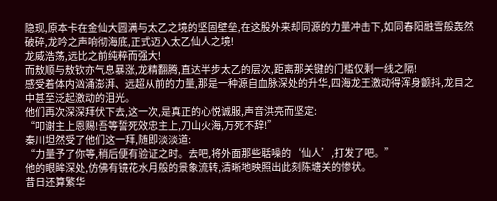隐现,原本卡在金仙大圆满与太乙之境的坚固壁垒,在这股外来却同源的力量冲击下,如同春阳融雪般轰然破碎,龙吟之声响彻海底,正式迈入太乙仙人之境!
龙威浩荡,远比之前纯粹而强大!
而敖顺与敖钦亦气息暴涨,龙精翻腾,直达半步太乙的层次,距离那关键的门槛仅剩一线之隔!
感受着体内汹涌澎湃、远超从前的力量,那是一种源自血脉深处的升华,四海龙王激动得浑身颤抖,龙目之中甚至泛起激动的泪光。
他们再次深深拜伏下去,这一次,是真正的心悦诚服,声音洪亮而坚定:
“叩谢主上恩赐!吾等誓死效忠主上,刀山火海,万死不辞!”
秦川坦然受了他们这一拜,随即淡淡道:
“力量予了你等,稍后便有验证之时。去吧,将外面那些聒噪的‘仙人’,打发了吧。”
他的眼眸深处,仿佛有镜花水月般的景象流转,清晰地映照出此刻陈塘关的惨状。
昔日还算繁华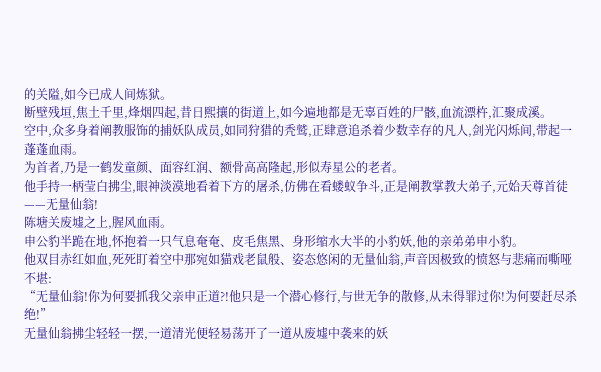的关隘,如今已成人间炼狱。
断壁残垣,焦土千里,烽烟四起,昔日熙攘的街道上,如今遍地都是无辜百姓的尸骸,血流漂杵,汇聚成溪。
空中,众多身着阐教服饰的捕妖队成员,如同狩猎的秃鹫,正肆意追杀着少数幸存的凡人,剑光闪烁间,带起一蓬蓬血雨。
为首者,乃是一鹤发童颜、面容红润、额骨高高隆起,形似寿星公的老者。
他手持一柄莹白拂尘,眼神淡漠地看着下方的屠杀,仿佛在看蝼蚁争斗,正是阐教掌教大弟子,元始天尊首徒——无量仙翁!
陈塘关废墟之上,腥风血雨。
申公豹半跪在地,怀抱着一只气息奄奄、皮毛焦黑、身形缩水大半的小豹妖,他的亲弟弟申小豹。
他双目赤红如血,死死盯着空中那宛如猫戏老鼠般、姿态悠闲的无量仙翁,声音因极致的愤怒与悲痛而嘶哑不堪:
“无量仙翁!你为何要抓我父亲申正道?!他只是一个潜心修行,与世无争的散修,从未得罪过你!为何要赶尽杀绝!”
无量仙翁拂尘轻轻一摆,一道清光便轻易荡开了一道从废墟中袭来的妖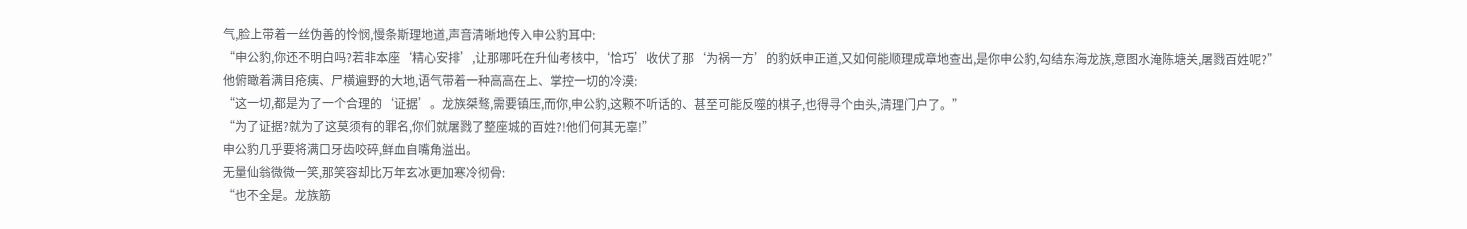气,脸上带着一丝伪善的怜悯,慢条斯理地道,声音清晰地传入申公豹耳中:
“申公豹,你还不明白吗?若非本座‘精心安排’,让那哪吒在升仙考核中,‘恰巧’收伏了那‘为祸一方’的豹妖申正道,又如何能顺理成章地查出,是你申公豹,勾结东海龙族,意图水淹陈塘关,屠戮百姓呢?”
他俯瞰着满目疮痍、尸横遍野的大地,语气带着一种高高在上、掌控一切的冷漠:
“这一切,都是为了一个合理的‘证据’。龙族桀骜,需要镇压,而你,申公豹,这颗不听话的、甚至可能反噬的棋子,也得寻个由头,清理门户了。”
“为了证据?就为了这莫须有的罪名,你们就屠戮了整座城的百姓?!他们何其无辜!”
申公豹几乎要将满口牙齿咬碎,鲜血自嘴角溢出。
无量仙翁微微一笑,那笑容却比万年玄冰更加寒冷彻骨:
“也不全是。龙族筋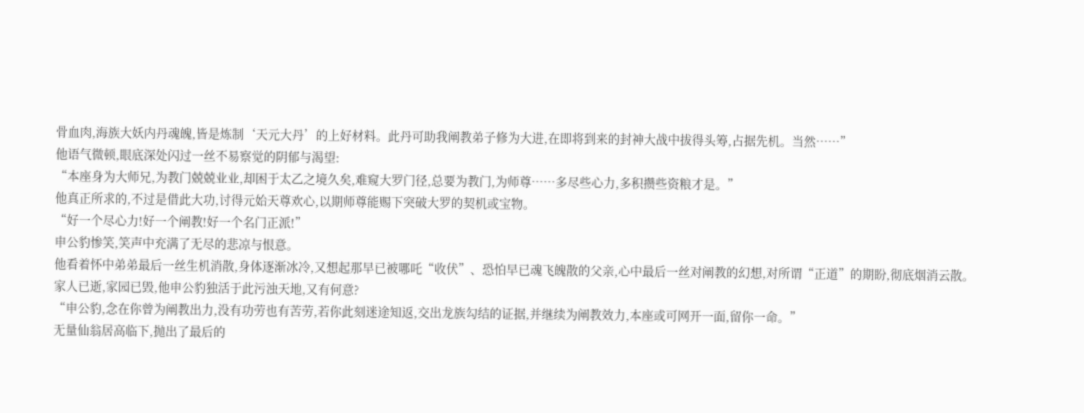骨血肉,海族大妖内丹魂魄,皆是炼制‘天元大丹’的上好材料。此丹可助我阐教弟子修为大进,在即将到来的封神大战中拔得头筹,占据先机。当然……”
他语气微顿,眼底深处闪过一丝不易察觉的阴郁与渴望:
“本座身为大师兄,为教门兢兢业业,却困于太乙之境久矣,难窥大罗门径,总要为教门,为师尊……多尽些心力,多积攒些资粮才是。”
他真正所求的,不过是借此大功,讨得元始天尊欢心,以期师尊能赐下突破大罗的契机或宝物。
“好一个尽心力!好一个阐教!好一个名门正派!”
申公豹惨笑,笑声中充满了无尽的悲凉与恨意。
他看着怀中弟弟最后一丝生机消散,身体逐渐冰冷,又想起那早已被哪吒“收伏”、恐怕早已魂飞魄散的父亲,心中最后一丝对阐教的幻想,对所谓“正道”的期盼,彻底烟消云散。
家人已逝,家园已毁,他申公豹独活于此污浊天地,又有何意?
“申公豹,念在你曾为阐教出力,没有功劳也有苦劳,若你此刻迷途知返,交出龙族勾结的证据,并继续为阐教效力,本座或可网开一面,留你一命。”
无量仙翁居高临下,抛出了最后的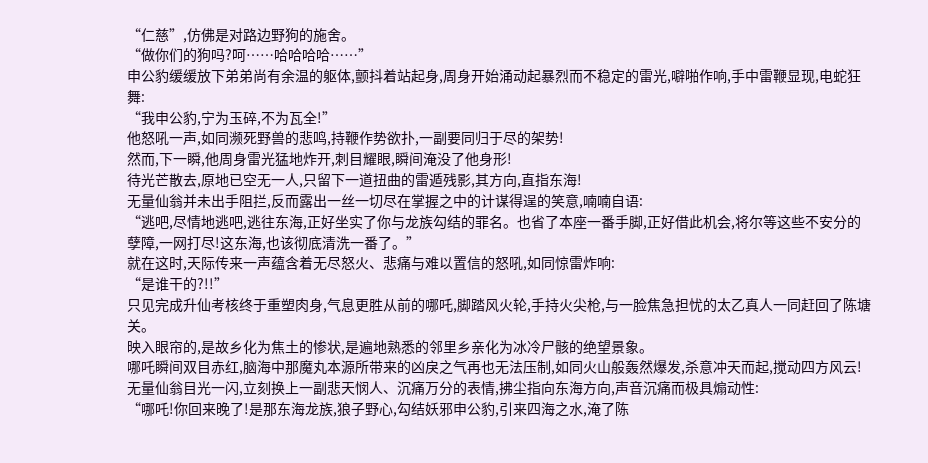“仁慈”,仿佛是对路边野狗的施舍。
“做你们的狗吗?呵……哈哈哈哈……”
申公豹缓缓放下弟弟尚有余温的躯体,颤抖着站起身,周身开始涌动起暴烈而不稳定的雷光,噼啪作响,手中雷鞭显现,电蛇狂舞:
“我申公豹,宁为玉碎,不为瓦全!”
他怒吼一声,如同濒死野兽的悲鸣,持鞭作势欲扑,一副要同归于尽的架势!
然而,下一瞬,他周身雷光猛地炸开,刺目耀眼,瞬间淹没了他身形!
待光芒散去,原地已空无一人,只留下一道扭曲的雷遁残影,其方向,直指东海!
无量仙翁并未出手阻拦,反而露出一丝一切尽在掌握之中的计谋得逞的笑意,喃喃自语:
“逃吧,尽情地逃吧,逃往东海,正好坐实了你与龙族勾结的罪名。也省了本座一番手脚,正好借此机会,将尔等这些不安分的孽障,一网打尽!这东海,也该彻底清洗一番了。”
就在这时,天际传来一声蕴含着无尽怒火、悲痛与难以置信的怒吼,如同惊雷炸响:
“是谁干的?!!”
只见完成升仙考核终于重塑肉身,气息更胜从前的哪吒,脚踏风火轮,手持火尖枪,与一脸焦急担忧的太乙真人一同赶回了陈塘关。
映入眼帘的,是故乡化为焦土的惨状,是遍地熟悉的邻里乡亲化为冰冷尸骸的绝望景象。
哪吒瞬间双目赤红,脑海中那魔丸本源所带来的凶戾之气再也无法压制,如同火山般轰然爆发,杀意冲天而起,搅动四方风云!
无量仙翁目光一闪,立刻换上一副悲天悯人、沉痛万分的表情,拂尘指向东海方向,声音沉痛而极具煽动性:
“哪吒!你回来晚了!是那东海龙族,狼子野心,勾结妖邪申公豹,引来四海之水,淹了陈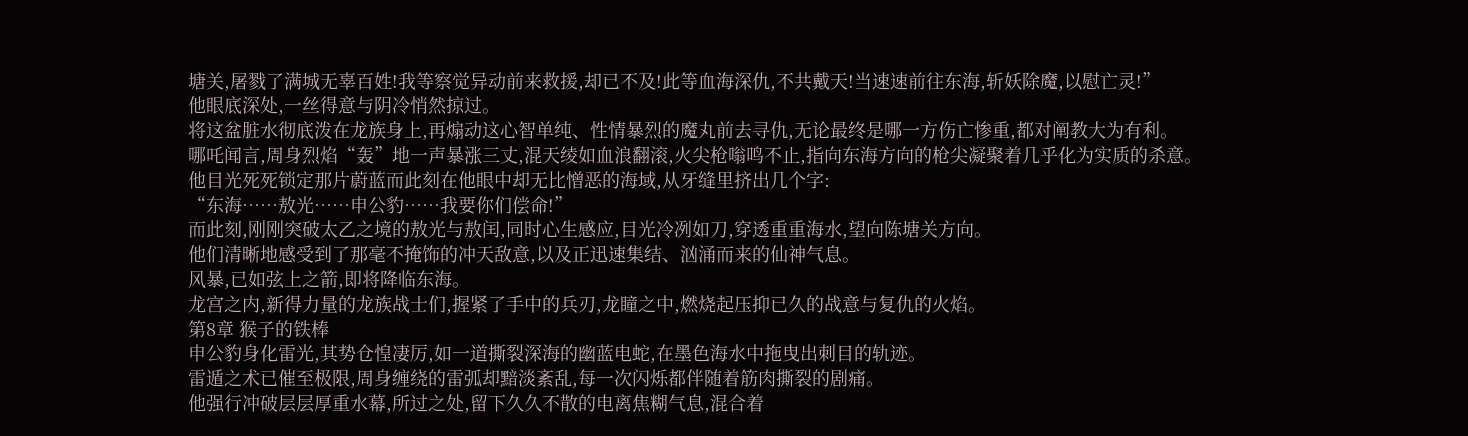塘关,屠戮了满城无辜百姓!我等察觉异动前来救援,却已不及!此等血海深仇,不共戴天!当速速前往东海,斩妖除魔,以慰亡灵!”
他眼底深处,一丝得意与阴冷悄然掠过。
将这盆脏水彻底泼在龙族身上,再煽动这心智单纯、性情暴烈的魔丸前去寻仇,无论最终是哪一方伤亡惨重,都对阐教大为有利。
哪吒闻言,周身烈焰“轰”地一声暴涨三丈,混天绫如血浪翻滚,火尖枪嗡鸣不止,指向东海方向的枪尖凝聚着几乎化为实质的杀意。
他目光死死锁定那片蔚蓝而此刻在他眼中却无比憎恶的海域,从牙缝里挤出几个字:
“东海……敖光……申公豹……我要你们偿命!”
而此刻,刚刚突破太乙之境的敖光与敖闰,同时心生感应,目光冷冽如刀,穿透重重海水,望向陈塘关方向。
他们清晰地感受到了那毫不掩饰的冲天敌意,以及正迅速集结、汹涌而来的仙神气息。
风暴,已如弦上之箭,即将降临东海。
龙宫之内,新得力量的龙族战士们,握紧了手中的兵刃,龙瞳之中,燃烧起压抑已久的战意与复仇的火焰。
第8章 猴子的铁棒
申公豹身化雷光,其势仓惶凄厉,如一道撕裂深海的幽蓝电蛇,在墨色海水中拖曳出刺目的轨迹。
雷遁之术已催至极限,周身缠绕的雷弧却黯淡紊乱,每一次闪烁都伴随着筋肉撕裂的剧痛。
他强行冲破层层厚重水幕,所过之处,留下久久不散的电离焦糊气息,混合着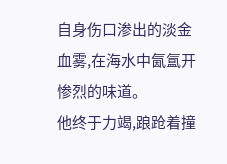自身伤口渗出的淡金血雾,在海水中氤氲开惨烈的味道。
他终于力竭,踉跄着撞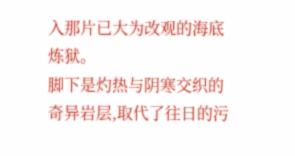入那片已大为改观的海底炼狱。
脚下是灼热与阴寒交织的奇异岩层,取代了往日的污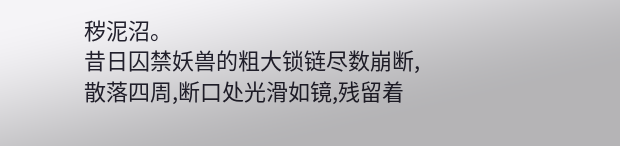秽泥沼。
昔日囚禁妖兽的粗大锁链尽数崩断,散落四周,断口处光滑如镜,残留着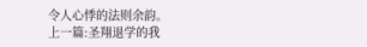令人心悸的法则余韵。
上一篇:圣翔退学的我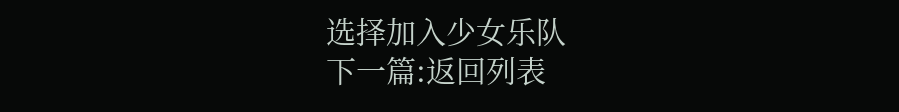选择加入少女乐队
下一篇:返回列表